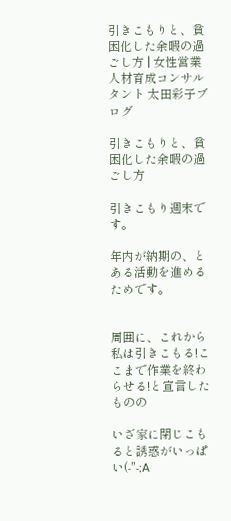引きこもりと、貧困化した余暇の過ごし方 | 女性営業 人材育成コンサルタント 太田彩子ブログ

引きこもりと、貧困化した余暇の過ごし方

引きこもり週末です。

年内が納期の、とある活動を進めるためです。


周囲に、これから私は引きこもる!ここまで作業を終わらせる!と宣言したものの

いざ家に閉じこもると誘惑がいっぱい(-"-;A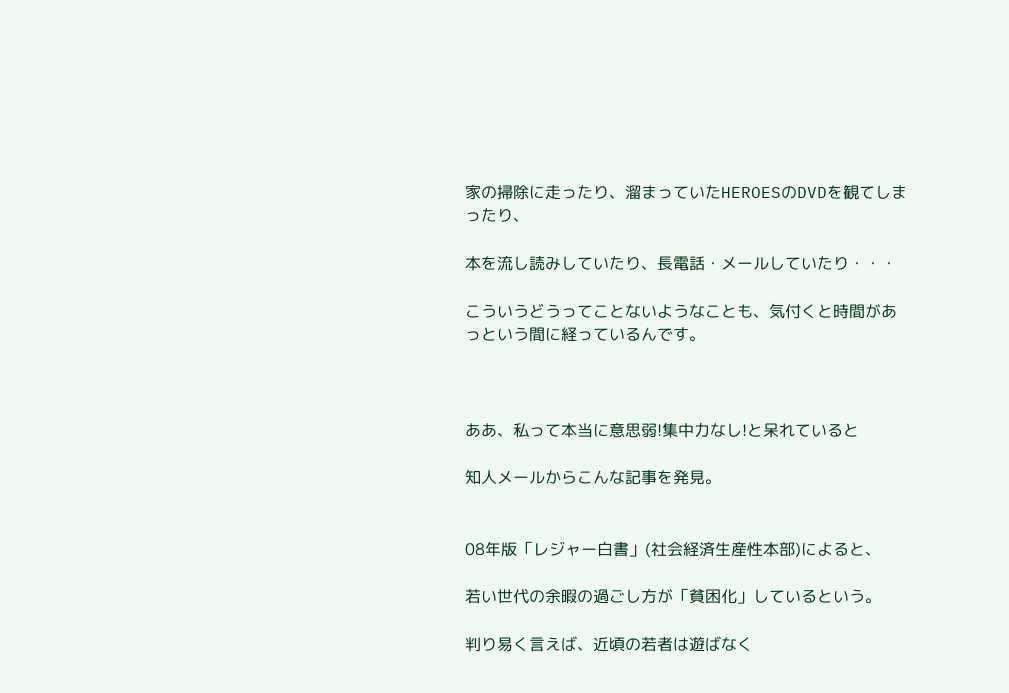家の掃除に走ったり、溜まっていたHEROESのDVDを観てしまったり、

本を流し読みしていたり、長電話・メールしていたり・・・

こういうどうってことないようなことも、気付くと時間があっという間に経っているんです。



ああ、私って本当に意思弱!集中力なし!と呆れていると

知人メールからこんな記事を発見。


08年版「レジャー白書」(社会経済生産性本部)によると、

若い世代の余暇の過ごし方が「貧困化」しているという。

判り易く言えば、近頃の若者は遊ばなく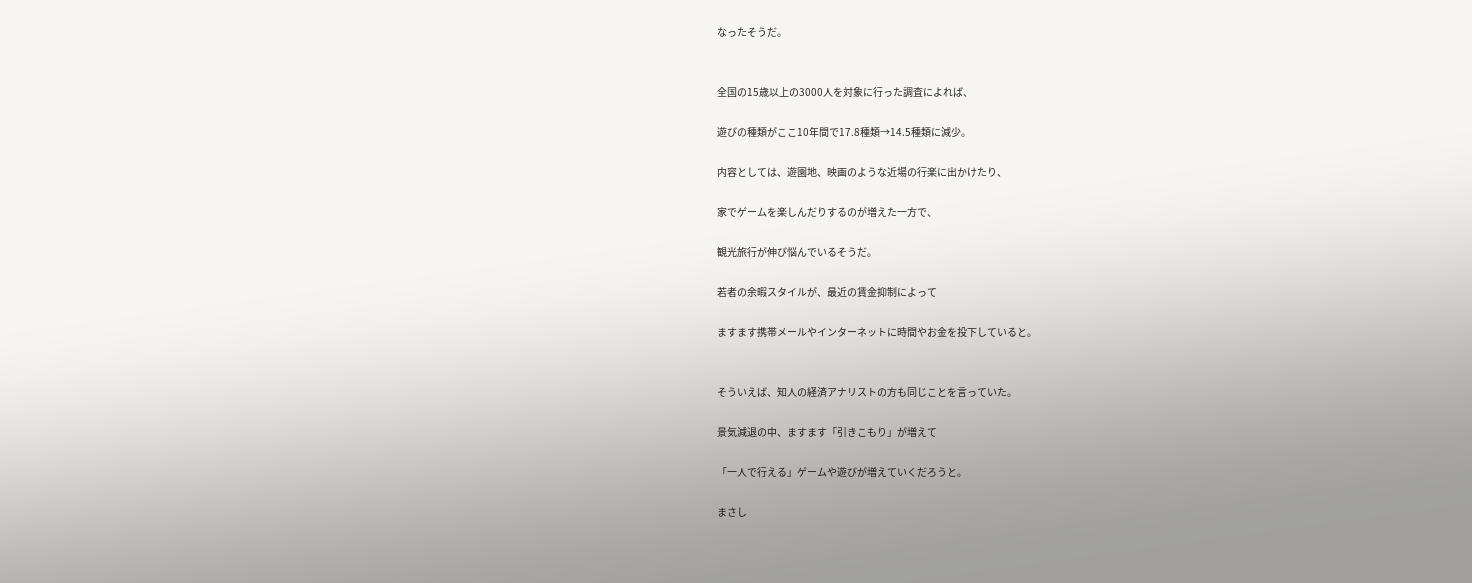なったそうだ。


全国の15歳以上の3000人を対象に行った調査によれば、

遊びの種類がここ10年間で17.8種類→14.5種類に減少。

内容としては、遊園地、映画のような近場の行楽に出かけたり、

家でゲームを楽しんだりするのが増えた一方で、

観光旅行が伸び悩んでいるそうだ。

若者の余暇スタイルが、最近の賃金抑制によって

ますます携帯メールやインターネットに時間やお金を投下していると。


そういえば、知人の経済アナリストの方も同じことを言っていた。

景気減退の中、ますます「引きこもり」が増えて

「一人で行える」ゲームや遊びが増えていくだろうと。

まさし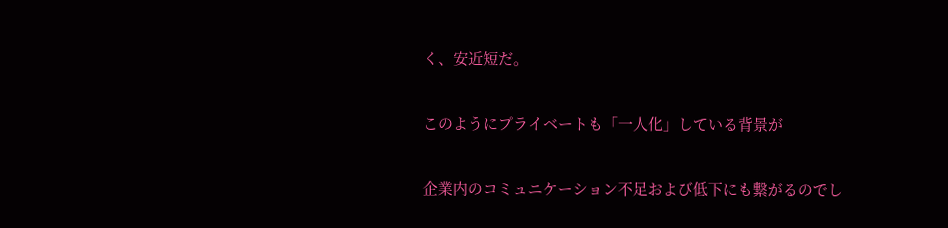く、安近短だ。

このようにプライベートも「一人化」している背景が

企業内のコミュニケーション不足および低下にも繋がるのでし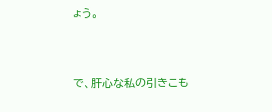ょう。



で、肝心な私の引きこも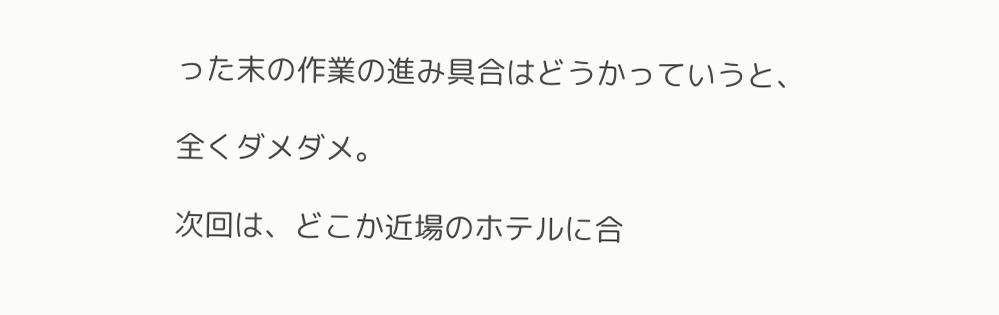った末の作業の進み具合はどうかっていうと、

全くダメダメ。

次回は、どこか近場のホテルに合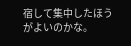宿して集中したほうがよいのかな。